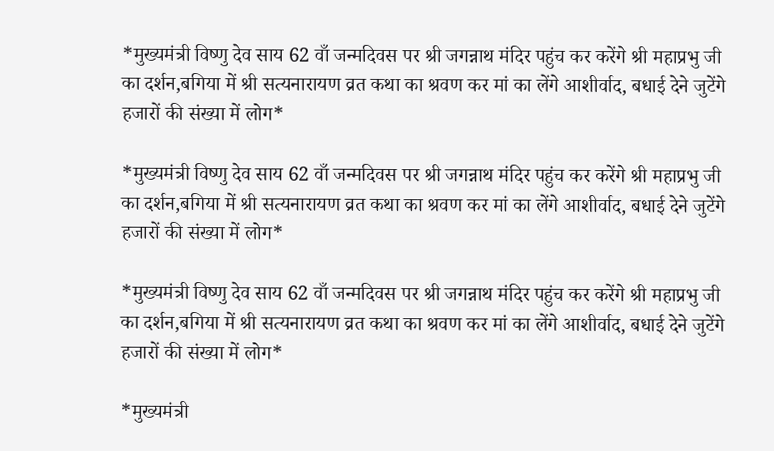*मुख्यमंत्री विष्णु देव साय 62 वाँ जन्मदिवस पर श्री जगन्नाथ मंदिर पहुंच कर करेंगे श्री महाप्रभु जी का दर्शन,बगिया में श्री सत्यनारायण व्रत कथा का श्रवण कर मां का लेंगे आशीर्वाद, बधाई देने जुटेंगे हजारों की संख्या में लोग*

*मुख्यमंत्री विष्णु देव साय 62 वाँ जन्मदिवस पर श्री जगन्नाथ मंदिर पहुंच कर करेंगे श्री महाप्रभु जी का दर्शन,बगिया में श्री सत्यनारायण व्रत कथा का श्रवण कर मां का लेंगे आशीर्वाद, बधाई देने जुटेंगे हजारों की संख्या में लोग*

*मुख्यमंत्री विष्णु देव साय 62 वाँ जन्मदिवस पर श्री जगन्नाथ मंदिर पहुंच कर करेंगे श्री महाप्रभु जी का दर्शन,बगिया में श्री सत्यनारायण व्रत कथा का श्रवण कर मां का लेंगे आशीर्वाद, बधाई देने जुटेंगे हजारों की संख्या में लोग*

*मुख्यमंत्री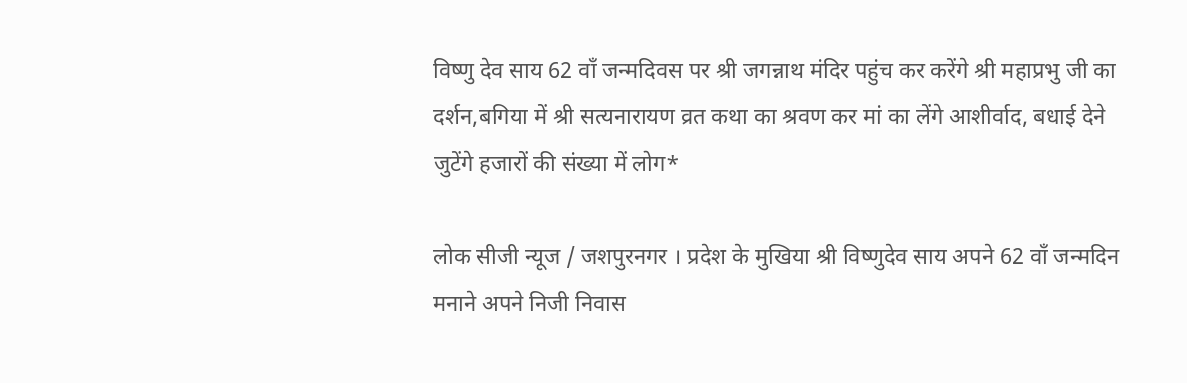विष्णु देव साय 62 वाँ जन्मदिवस पर श्री जगन्नाथ मंदिर पहुंच कर करेंगे श्री महाप्रभु जी का दर्शन,बगिया में श्री सत्यनारायण व्रत कथा का श्रवण कर मां का लेंगे आशीर्वाद, बधाई देने जुटेंगे हजारों की संख्या में लोग*

लोक सीजी न्यूज / जशपुरनगर । प्रदेश के मुखिया श्री विष्णुदेव साय अपने 62 वाँ जन्मदिन मनाने अपने निजी निवास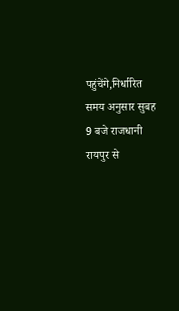पहुंचेंगे,निर्धारित समय अनुसार सुबह 9 बजे राजधानी रायपुर से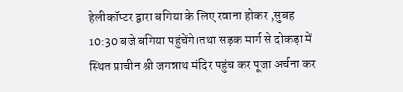हेलीकॉप्टर द्वारा बगिया के लिए रवाना होकर ,सुबह 10:30 बजे बगिया पहुंचेंगे।तथा सड़क मार्ग से दोकड़ा में स्थित प्राचीन श्री जगन्नाथ मंदिर पहुंच कर पूजा अर्चना कर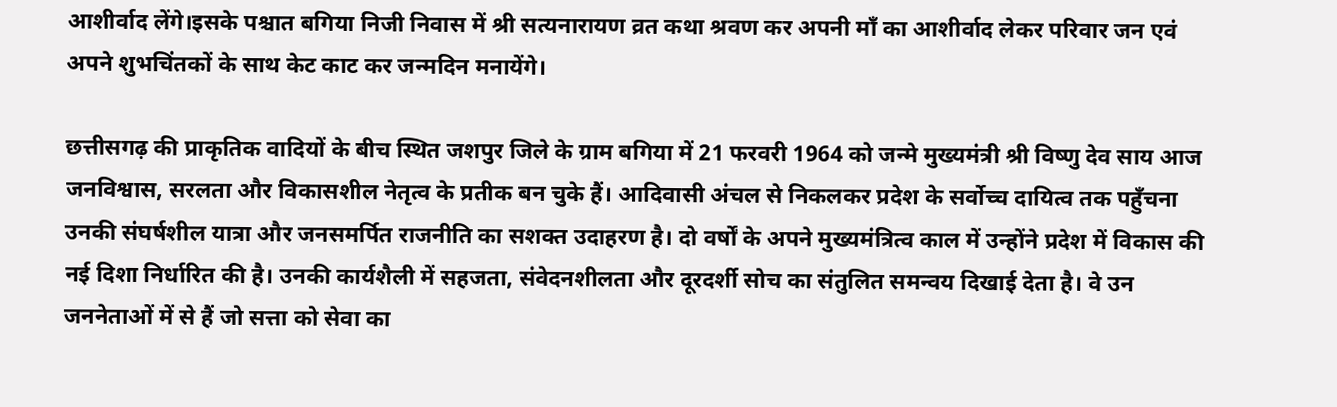आशीर्वाद लेंगे।इसके पश्चात बगिया निजी निवास में श्री सत्यनारायण व्रत कथा श्रवण कर अपनी माँ का आशीर्वाद लेकर परिवार जन एवं अपने शुभचिंतकों के साथ केट काट कर जन्मदिन मनायेंगे।

छत्तीसगढ़ की प्राकृतिक वादियों के बीच स्थित जशपुर जिले के ग्राम बगिया में 21 फरवरी 1964 को जन्मे मुख्यमंत्री श्री विष्णु देव साय आज जनविश्वास, सरलता और विकासशील नेतृत्व के प्रतीक बन चुके हैं। आदिवासी अंचल से निकलकर प्रदेश के सर्वोच्च दायित्व तक पहुँचना उनकी संघर्षशील यात्रा और जनसमर्पित राजनीति का सशक्त उदाहरण है। दो वर्षों के अपने मुख्यमंत्रित्व काल में उन्होंने प्रदेश में विकास की नई दिशा निर्धारित की है। उनकी कार्यशैली में सहजता, संवेदनशीलता और दूरदर्शी सोच का संतुलित समन्वय दिखाई देता है। वे उन जननेताओं में से हैं जो सत्ता को सेवा का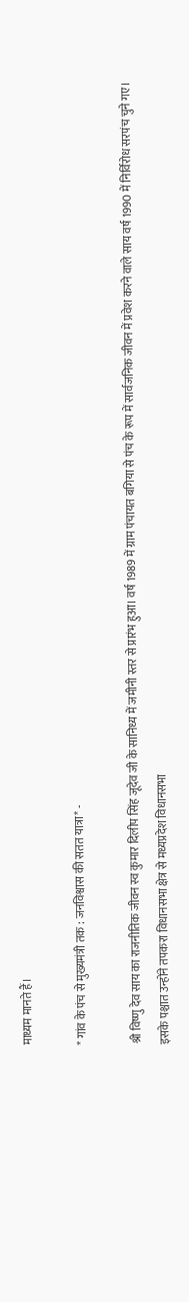माध्यम मानते हैं।

* गांव के पंच से मुख्यमंत्री तक : जनविश्वास की सतत यात्रा* -

श्री विष्णु देव साय का राजनीतिक जीवन स्व कुमार दिलीप सिंह जूदेव जी के सानिध्य में जमीनी स्तर से प्रारंभ हुआ। वर्ष 1989 में ग्राम पंचायत बगिया से पंच के रूप में सार्वजनिक जीवन में प्रवेश करने वाले साय वर्ष 1990 में निर्विरोध सरपंच चुने गए। इसके पश्चात उन्होंने तपकरा विधानसभा क्षेत्र से मध्यप्रदेश विधानसभा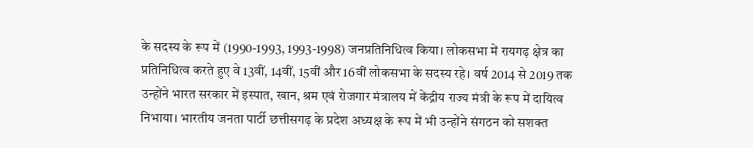के सदस्य के रूप में (1990-1993, 1993-1998) जनप्रतिनिधित्व किया। लोकसभा में रायगढ़ क्षेत्र का प्रतिनिधित्व करते हुए वे 13वीं, 14वीं, 15वीं और 16वीं लोकसभा के सदस्य रहे। वर्ष 2014 से 2019 तक उन्होंने भारत सरकार में इस्पात, खान, श्रम एवं रोजगार मंत्रालय में केंद्रीय राज्य मंत्री के रूप में दायित्व निभाया। भारतीय जनता पार्टी छत्तीसगढ़ के प्रदेश अध्यक्ष के रूप में भी उन्होंने संगठन को सशक्त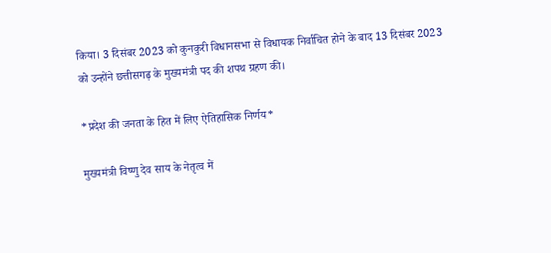किया। 3 दिसंबर 2023 को कुनकुरी विधानसभा से विधायक निर्वाचित होने के बाद 13 दिसंबर 2023 को उन्होंने छत्तीसगढ़ के मुख्यमंत्री पद की शपथ ग्रहण की।

*प्रदेश की जनता के हित में लिए ऐतिहासिक निर्णय*

मुख्यमंत्री विष्णु देव साय के नेतृत्व में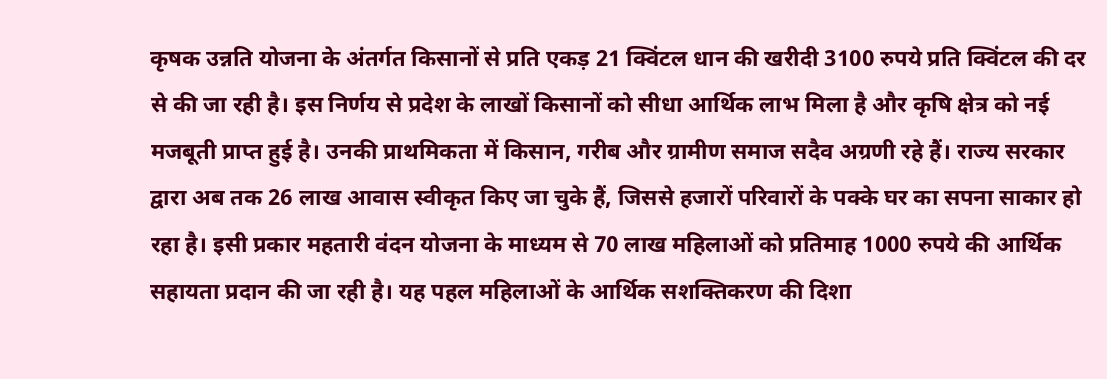कृषक उन्नति योजना के अंतर्गत किसानों से प्रति एकड़ 21 क्विंटल धान की खरीदी 3100 रुपये प्रति क्विंटल की दर से की जा रही है। इस निर्णय से प्रदेश के लाखों किसानों को सीधा आर्थिक लाभ मिला है और कृषि क्षेत्र को नई मजबूती प्राप्त हुई है। उनकी प्राथमिकता में किसान, गरीब और ग्रामीण समाज सदैव अग्रणी रहे हैं। राज्य सरकार द्वारा अब तक 26 लाख आवास स्वीकृत किए जा चुके हैं, जिससे हजारों परिवारों के पक्के घर का सपना साकार हो रहा है। इसी प्रकार महतारी वंदन योजना के माध्यम से 70 लाख महिलाओं को प्रतिमाह 1000 रुपये की आर्थिक सहायता प्रदान की जा रही है। यह पहल महिलाओं के आर्थिक सशक्तिकरण की दिशा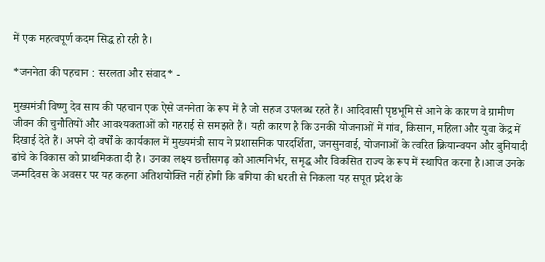में एक महत्वपूर्ण कदम सिद्ध हो रही है।

*जननेता की पहचान : सरलता और संवाद* -

मुख्यमंत्री विष्णु देव साय की पहचान एक ऐसे जननेता के रूप में है जो सहज उपलब्ध रहते हैं। आदिवासी पृष्ठभूमि से आने के कारण वे ग्रामीण जीवन की चुनौतियों और आवश्यकताओं को गहराई से समझते हैं। यही कारण है कि उनकी योजनाओं में गांव, किसान, महिला और युवा केंद्र में दिखाई देते हैं। अपने दो वर्षों के कार्यकाल में मुख्यमंत्री साय ने प्रशासनिक पारदर्शिता, जनसुनवाई, योजनाओं के त्वरित क्रियान्वयन और बुनियादी ढांचे के विकास को प्राथमिकता दी है। उनका लक्ष्य छत्तीसगढ़ को आत्मनिर्भर, समृद्ध और विकसित राज्य के रूप में स्थापित करना है।आज उनके जन्मदिवस के अवसर पर यह कहना अतिशयोक्ति नहीं होगी कि बगिया की धरती से निकला यह सपूत प्रदेश के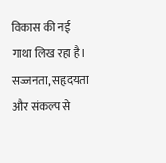विकास की नई गाथा लिख रहा है। सज्जनता, सहृदयता और संकल्प से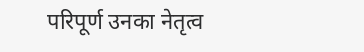परिपूर्ण उनका नेतृत्व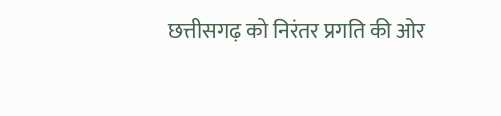छत्तीसगढ़ को निरंतर प्रगति की ओर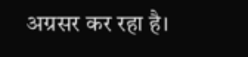अग्रसर कर रहा है।